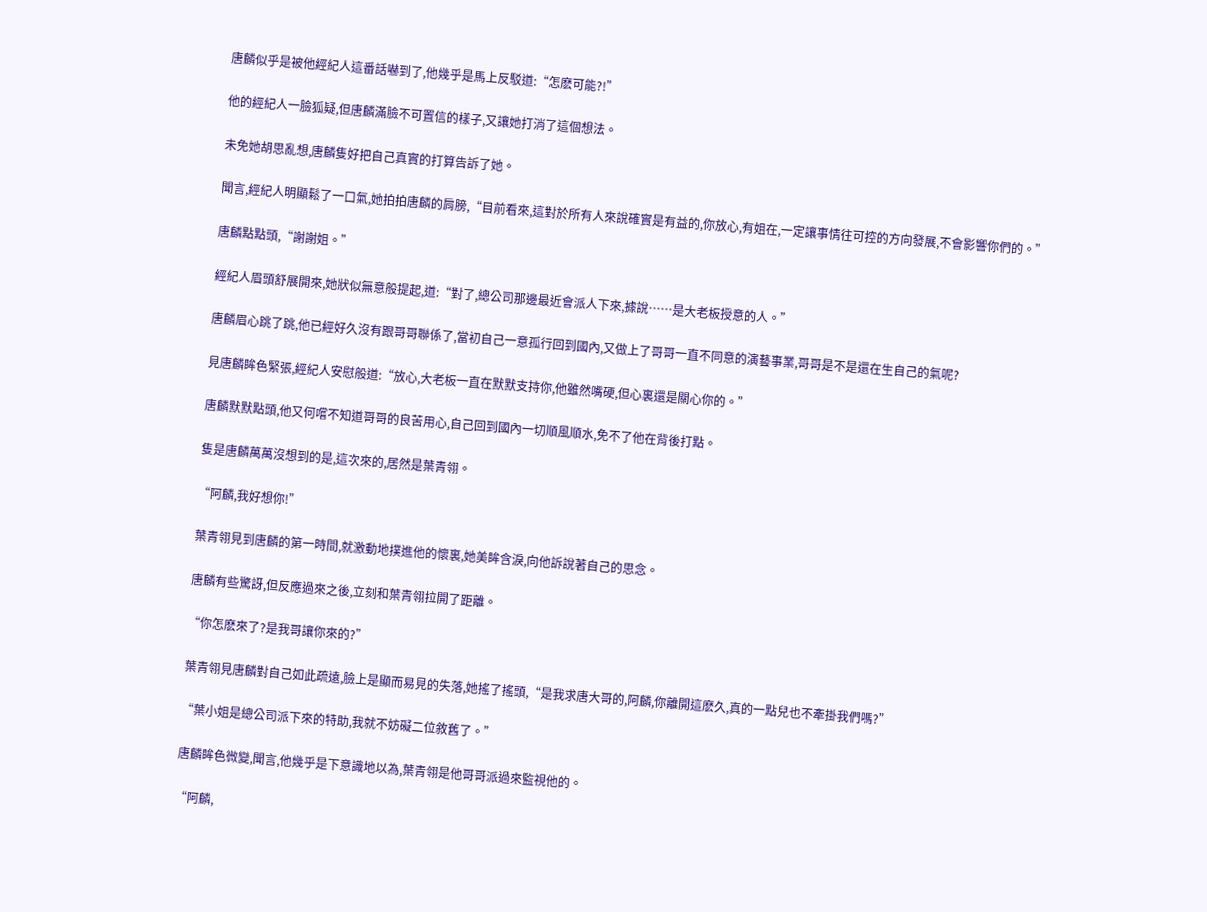唐麟似乎是被他經紀人這番話嚇到了,他幾乎是馬上反駁道:“怎麽可能?!”

他的經紀人一臉狐疑,但唐麟滿臉不可置信的樣子,又讓她打消了這個想法。

未免她胡思亂想,唐麟隻好把自己真實的打算告訴了她。

聞言,經紀人明顯鬆了一口氣,她拍拍唐麟的肩膀,“目前看來,這對於所有人來說確實是有益的,你放心,有姐在,一定讓事情往可控的方向發展,不會影響你們的。”

唐麟點點頭,“謝謝姐。”

經紀人眉頭舒展開來,她狀似無意般提起,道:“對了,總公司那邊最近會派人下來,據說……是大老板授意的人。”

唐麟眉心跳了跳,他已經好久沒有跟哥哥聯係了,當初自己一意孤行回到國內,又做上了哥哥一直不同意的演藝事業,哥哥是不是還在生自己的氣呢?

見唐麟眸色緊張,經紀人安慰般道:“放心,大老板一直在默默支持你,他雖然嘴硬,但心裏還是關心你的。”

唐麟默默點頭,他又何嚐不知道哥哥的良苦用心,自己回到國內一切順風順水,免不了他在背後打點。

隻是唐麟萬萬沒想到的是,這次來的,居然是葉青翎。

“阿麟,我好想你!”

葉青翎見到唐麟的第一時間,就激動地撲進他的懷裏,她美眸含淚,向他訴說著自己的思念。

唐麟有些驚訝,但反應過來之後,立刻和葉青翎拉開了距離。

“你怎麽來了?是我哥讓你來的?”

葉青翎見唐麟對自己如此疏遠,臉上是顯而易見的失落,她搖了搖頭,“是我求唐大哥的,阿麟,你離開這麽久,真的一點兒也不牽掛我們嗎?”

“葉小姐是總公司派下來的特助,我就不妨礙二位敘舊了。”

唐麟眸色微變,聞言,他幾乎是下意識地以為,葉青翎是他哥哥派過來監視他的。

“阿麟,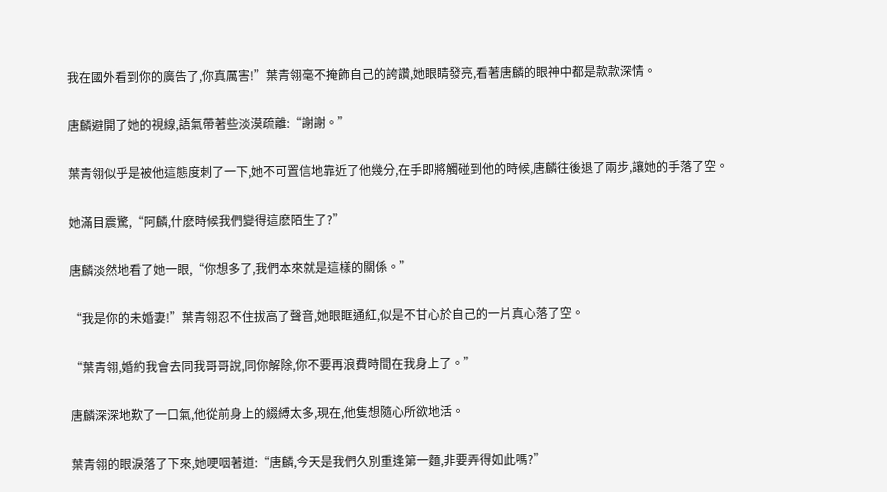我在國外看到你的廣告了,你真厲害!”葉青翎毫不掩飾自己的誇讚,她眼睛發亮,看著唐麟的眼神中都是款款深情。

唐麟避開了她的視線,語氣帶著些淡漠疏離:“謝謝。”

葉青翎似乎是被他這態度刺了一下,她不可置信地靠近了他幾分,在手即將觸碰到他的時候,唐麟往後退了兩步,讓她的手落了空。

她滿目震驚,“阿麟,什麽時候我們變得這麽陌生了?”

唐麟淡然地看了她一眼,“你想多了,我們本來就是這樣的關係。”

“我是你的未婚妻!”葉青翎忍不住拔高了聲音,她眼眶通紅,似是不甘心於自己的一片真心落了空。

“葉青翎,婚約我會去同我哥哥說,同你解除,你不要再浪費時間在我身上了。”

唐麟深深地歎了一口氣,他從前身上的綴縛太多,現在,他隻想隨心所欲地活。

葉青翎的眼淚落了下來,她哽咽著道:“唐麟,今天是我們久別重逢第一麵,非要弄得如此嗎?”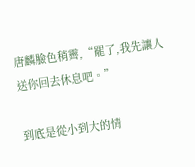唐麟臉色稍霽,“罷了,我先讓人送你回去休息吧。”

到底是從小到大的情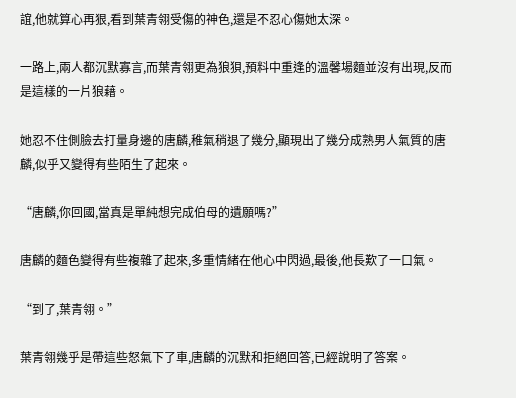誼,他就算心再狠,看到葉青翎受傷的神色,還是不忍心傷她太深。

一路上,兩人都沉默寡言,而葉青翎更為狼狽,預料中重逢的溫馨場麵並沒有出現,反而是這樣的一片狼藉。

她忍不住側臉去打量身邊的唐麟,稚氣稍退了幾分,顯現出了幾分成熟男人氣質的唐麟,似乎又變得有些陌生了起來。

“唐麟,你回國,當真是單純想完成伯母的遺願嗎?”

唐麟的麵色變得有些複雜了起來,多重情緒在他心中閃過,最後,他長歎了一口氣。

“到了,葉青翎。”

葉青翎幾乎是帶這些怒氣下了車,唐麟的沉默和拒絕回答,已經說明了答案。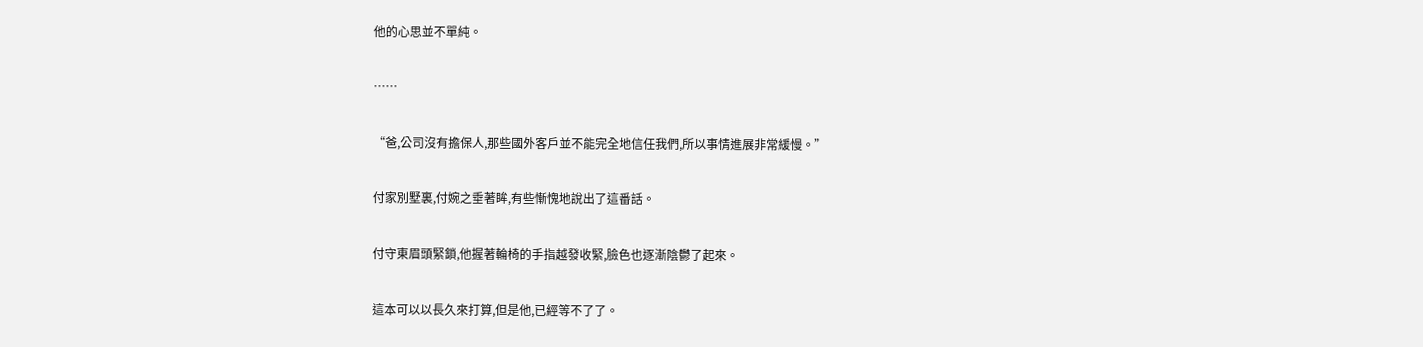他的心思並不單純。

……

“爸,公司沒有擔保人,那些國外客戶並不能完全地信任我們,所以事情進展非常緩慢。”

付家別墅裏,付婉之垂著眸,有些慚愧地說出了這番話。

付守東眉頭緊鎖,他握著輪椅的手指越發收緊,臉色也逐漸陰鬱了起來。

這本可以以長久來打算,但是他,已經等不了了。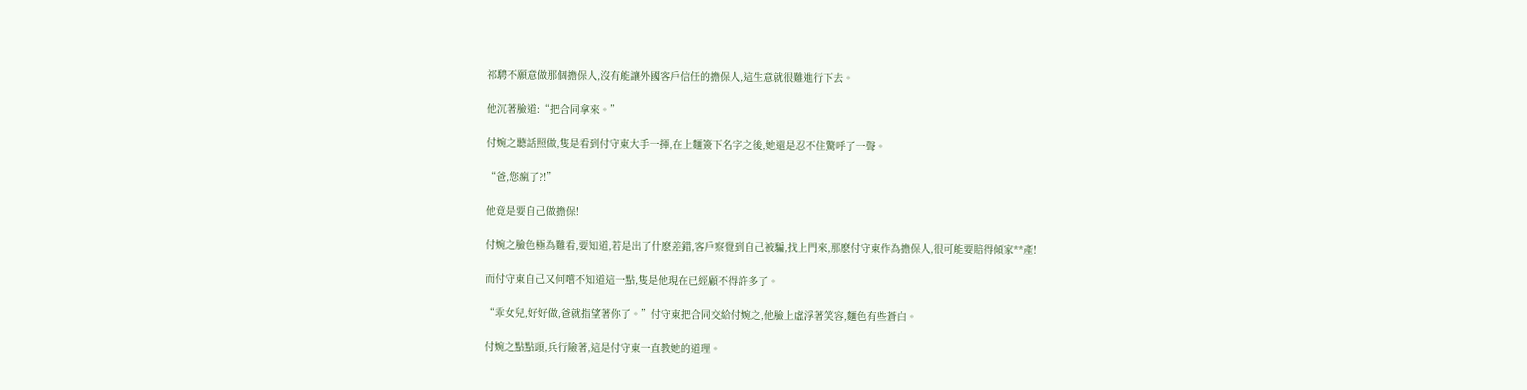祁騁不願意做那個擔保人,沒有能讓外國客戶信任的擔保人,這生意就很難進行下去。

他沉著臉道:“把合同拿來。”

付婉之聽話照做,隻是看到付守東大手一揮,在上麵簽下名字之後,她還是忍不住驚呼了一聲。

“爸,您瘋了?!”

他竟是要自己做擔保!

付婉之臉色極為難看,要知道,若是出了什麽差錯,客戶察覺到自己被騙,找上門來,那麽付守東作為擔保人,很可能要賠得傾家**產!

而付守東自己又何嚐不知道這一點,隻是他現在已經顧不得許多了。

“乖女兒,好好做,爸就指望著你了。”付守東把合同交給付婉之,他臉上虛浮著笑容,麵色有些蒼白。

付婉之點點頭,兵行險著,這是付守東一直教她的道理。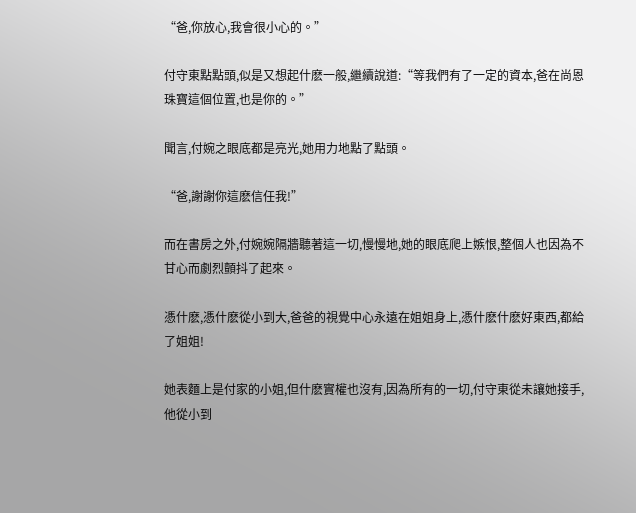“爸,你放心,我會很小心的。”

付守東點點頭,似是又想起什麽一般,繼續說道:“等我們有了一定的資本,爸在尚恩珠寶這個位置,也是你的。”

聞言,付婉之眼底都是亮光,她用力地點了點頭。

“爸,謝謝你這麽信任我!”

而在書房之外,付婉婉隔牆聽著這一切,慢慢地,她的眼底爬上嫉恨,整個人也因為不甘心而劇烈顫抖了起來。

憑什麽,憑什麽從小到大,爸爸的視覺中心永遠在姐姐身上,憑什麽什麽好東西,都給了姐姐!

她表麵上是付家的小姐,但什麽實權也沒有,因為所有的一切,付守東從未讓她接手,他從小到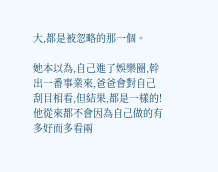大,都是被忽略的那一個。

她本以為,自己進了娛樂圈,幹出一番事業來,爸爸會對自己刮目相看,但結果,都是一樣的!他從來都不會因為自己做的有多好而多看兩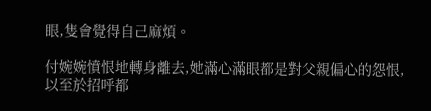眼,隻會覺得自己麻煩。

付婉婉憤恨地轉身離去,她滿心滿眼都是對父親偏心的怨恨,以至於招呼都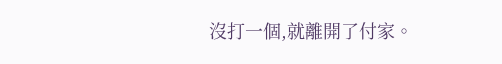沒打一個,就離開了付家。